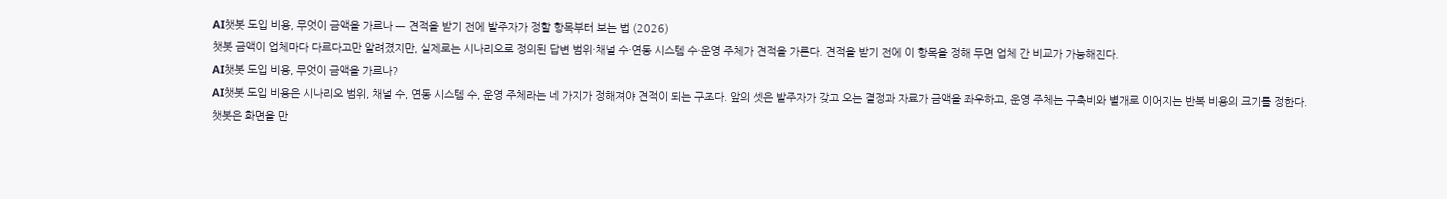AI챗봇 도입 비용, 무엇이 금액을 가르나 — 견적을 받기 전에 발주자가 정할 항목부터 보는 법 (2026)
챗봇 금액이 업체마다 다르다고만 알려졌지만, 실제로는 시나리오로 정의된 답변 범위·채널 수·연동 시스템 수·운영 주체가 견적을 가른다. 견적을 받기 전에 이 항목을 정해 두면 업체 간 비교가 가능해진다.
AI챗봇 도입 비용, 무엇이 금액을 가르나?
AI챗봇 도입 비용은 시나리오 범위, 채널 수, 연동 시스템 수, 운영 주체라는 네 가지가 정해져야 견적이 되는 구조다. 앞의 셋은 발주자가 갖고 오는 결정과 자료가 금액을 좌우하고, 운영 주체는 구축비와 별개로 이어지는 반복 비용의 크기를 정한다.
챗봇은 화면을 만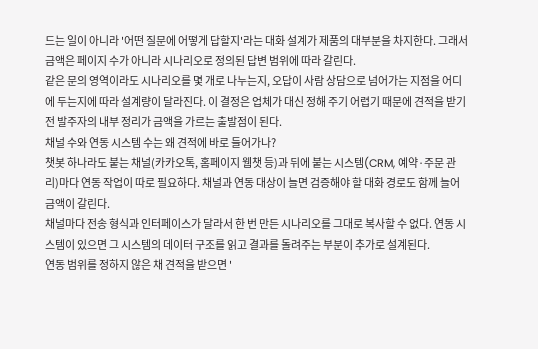드는 일이 아니라 '어떤 질문에 어떻게 답할지'라는 대화 설계가 제품의 대부분을 차지한다. 그래서 금액은 페이지 수가 아니라 시나리오로 정의된 답변 범위에 따라 갈린다.
같은 문의 영역이라도 시나리오를 몇 개로 나누는지, 오답이 사람 상담으로 넘어가는 지점을 어디에 두는지에 따라 설계량이 달라진다. 이 결정은 업체가 대신 정해 주기 어렵기 때문에 견적을 받기 전 발주자의 내부 정리가 금액을 가르는 출발점이 된다.
채널 수와 연동 시스템 수는 왜 견적에 바로 들어가나?
챗봇 하나라도 붙는 채널(카카오톡, 홈페이지 웹챗 등)과 뒤에 붙는 시스템(CRM, 예약·주문 관리)마다 연동 작업이 따로 필요하다. 채널과 연동 대상이 늘면 검증해야 할 대화 경로도 함께 늘어 금액이 갈린다.
채널마다 전송 형식과 인터페이스가 달라서 한 번 만든 시나리오를 그대로 복사할 수 없다. 연동 시스템이 있으면 그 시스템의 데이터 구조를 읽고 결과를 돌려주는 부분이 추가로 설계된다.
연동 범위를 정하지 않은 채 견적을 받으면 '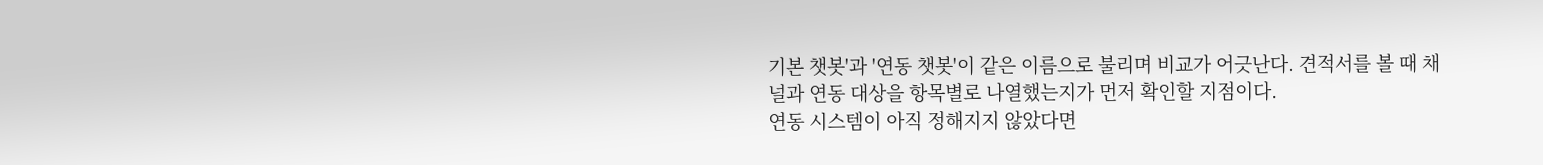기본 챗봇'과 '연동 챗봇'이 같은 이름으로 불리며 비교가 어긋난다. 견적서를 볼 때 채널과 연동 대상을 항목별로 나열했는지가 먼저 확인할 지점이다.
연동 시스템이 아직 정해지지 않았다면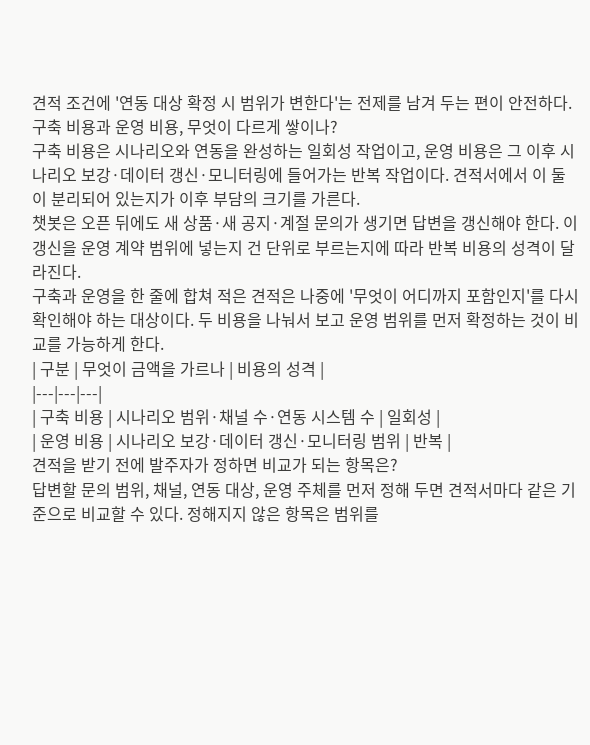견적 조건에 '연동 대상 확정 시 범위가 변한다'는 전제를 남겨 두는 편이 안전하다.
구축 비용과 운영 비용, 무엇이 다르게 쌓이나?
구축 비용은 시나리오와 연동을 완성하는 일회성 작업이고, 운영 비용은 그 이후 시나리오 보강·데이터 갱신·모니터링에 들어가는 반복 작업이다. 견적서에서 이 둘이 분리되어 있는지가 이후 부담의 크기를 가른다.
챗봇은 오픈 뒤에도 새 상품·새 공지·계절 문의가 생기면 답변을 갱신해야 한다. 이 갱신을 운영 계약 범위에 넣는지 건 단위로 부르는지에 따라 반복 비용의 성격이 달라진다.
구축과 운영을 한 줄에 합쳐 적은 견적은 나중에 '무엇이 어디까지 포함인지'를 다시 확인해야 하는 대상이다. 두 비용을 나눠서 보고 운영 범위를 먼저 확정하는 것이 비교를 가능하게 한다.
| 구분 | 무엇이 금액을 가르나 | 비용의 성격 |
|---|---|---|
| 구축 비용 | 시나리오 범위·채널 수·연동 시스템 수 | 일회성 |
| 운영 비용 | 시나리오 보강·데이터 갱신·모니터링 범위 | 반복 |
견적을 받기 전에 발주자가 정하면 비교가 되는 항목은?
답변할 문의 범위, 채널, 연동 대상, 운영 주체를 먼저 정해 두면 견적서마다 같은 기준으로 비교할 수 있다. 정해지지 않은 항목은 범위를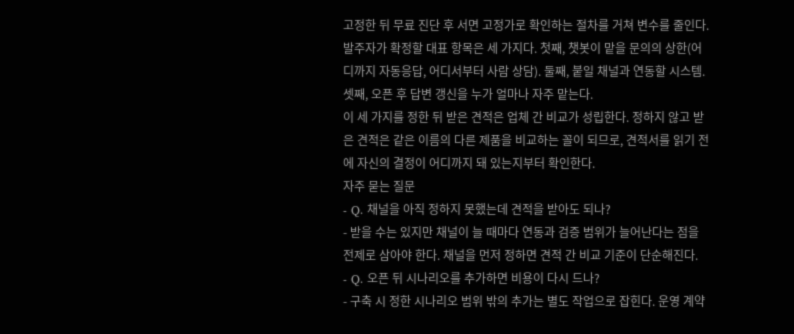고정한 뒤 무료 진단 후 서면 고정가로 확인하는 절차를 거쳐 변수를 줄인다.
발주자가 확정할 대표 항목은 세 가지다. 첫째, 챗봇이 맡을 문의의 상한(어디까지 자동응답, 어디서부터 사람 상담). 둘째, 붙일 채널과 연동할 시스템. 셋째, 오픈 후 답변 갱신을 누가 얼마나 자주 맡는다.
이 세 가지를 정한 뒤 받은 견적은 업체 간 비교가 성립한다. 정하지 않고 받은 견적은 같은 이름의 다른 제품을 비교하는 꼴이 되므로, 견적서를 읽기 전에 자신의 결정이 어디까지 돼 있는지부터 확인한다.
자주 묻는 질문
- Q. 채널을 아직 정하지 못했는데 견적을 받아도 되나?
- 받을 수는 있지만 채널이 늘 때마다 연동과 검증 범위가 늘어난다는 점을 전제로 삼아야 한다. 채널을 먼저 정하면 견적 간 비교 기준이 단순해진다.
- Q. 오픈 뒤 시나리오를 추가하면 비용이 다시 드나?
- 구축 시 정한 시나리오 범위 밖의 추가는 별도 작업으로 잡힌다. 운영 계약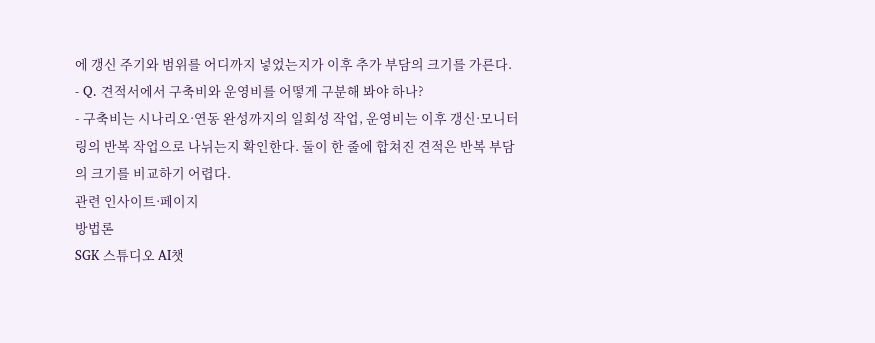에 갱신 주기와 범위를 어디까지 넣었는지가 이후 추가 부담의 크기를 가른다.
- Q. 견적서에서 구축비와 운영비를 어떻게 구분해 봐야 하나?
- 구축비는 시나리오·연동 완성까지의 일회성 작업, 운영비는 이후 갱신·모니터링의 반복 작업으로 나뉘는지 확인한다. 둘이 한 줄에 합쳐진 견적은 반복 부담의 크기를 비교하기 어렵다.
관련 인사이트·페이지
방법론
SGK 스튜디오 AI챗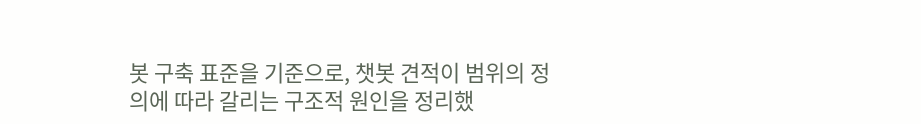봇 구축 표준을 기준으로, 챗봇 견적이 범위의 정의에 따라 갈리는 구조적 원인을 정리했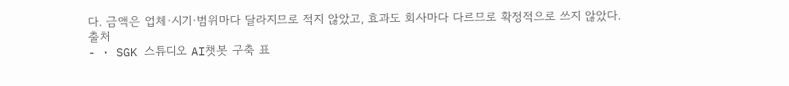다. 금액은 업체·시기·범위마다 달라지므로 적지 않았고, 효과도 회사마다 다르므로 확정적으로 쓰지 않았다.
출처
- · SGK 스튜디오 AI챗봇 구축 표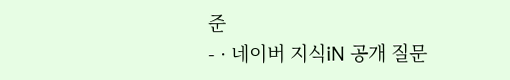준
- · 네이버 지식iN 공개 질문